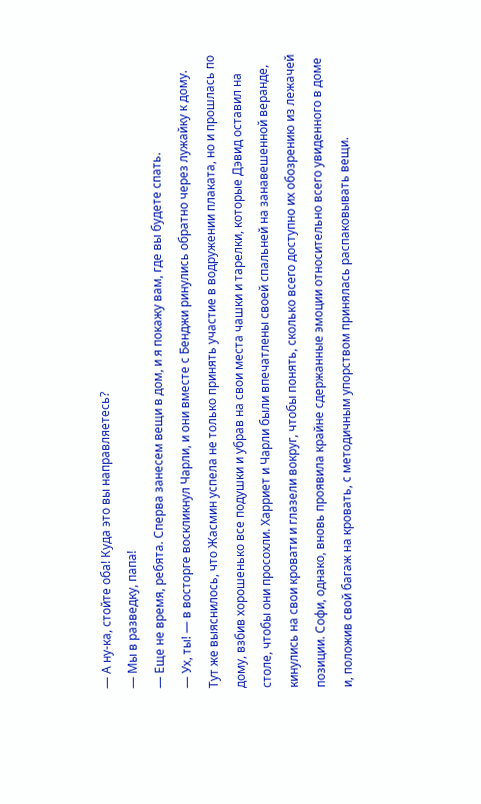— А ну-ка, стойте оба! Куда это вы направляетесь?
— Мы в разведку, папа!
— Еще не время, ребята. Сперва занесем вещи в дом, и я покажу вам, где вы будете спать.
— Ух, ты! — в восторге воскликнул Чарли, и они вместе с Бенджи ринулись обратно через лужайку к дому.
Тут же выяснилось, что Жасмин успела не только принять участие в водружении плаката, но и прошлась по дому, взбив хорошенько все подушки и убрав на свои места чашки и тарелки, которые Дэвид оставил на столе, чтобы они просохли. Харриет и Чарли были впечатлены своей спальней на занавешенной веранде, кинулись на свои кровати и глазели вокруг, чтобы понять, сколько всего доступно их обозрению из лежачей позиции. Софи, однако, вновь проявила крайне сдержанные эмоции относительно всего увиденного в доме и, положив свой багаж на кровать, с методичным упорством принялась распаковывать вещи.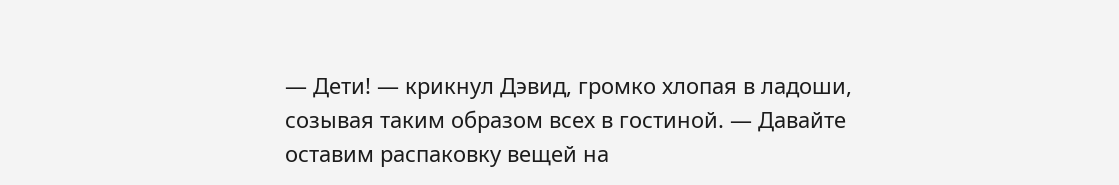— Дети! — крикнул Дэвид, громко хлопая в ладоши, созывая таким образом всех в гостиной. — Давайте оставим распаковку вещей на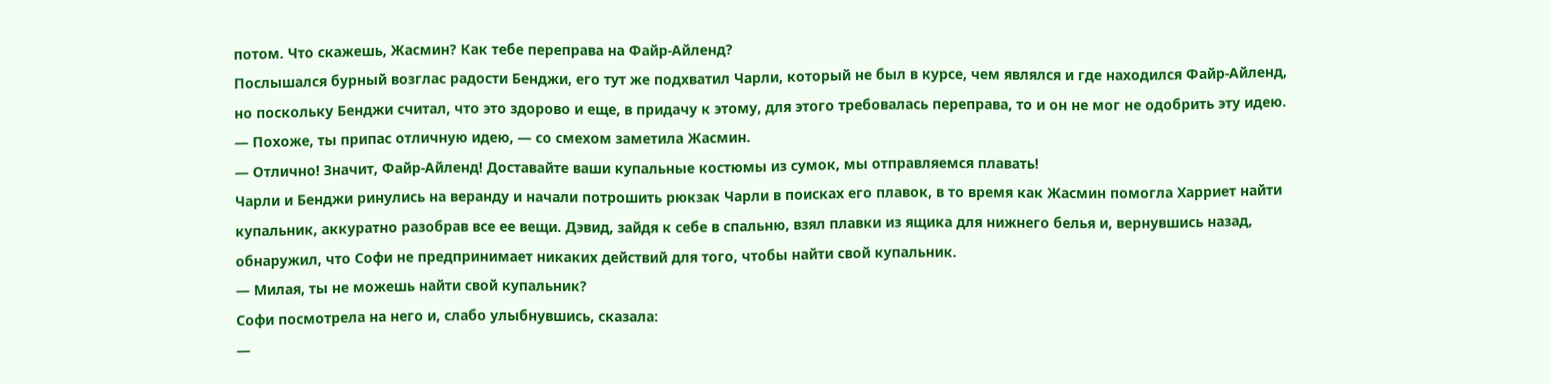потом. Что скажешь, Жасмин? Как тебе переправа на Файр-Айленд?
Послышался бурный возглас радости Бенджи, его тут же подхватил Чарли, который не был в курсе, чем являлся и где находился Файр-Айленд, но поскольку Бенджи считал, что это здорово и еще, в придачу к этому, для этого требовалась переправа, то и он не мог не одобрить эту идею.
— Похоже, ты припас отличную идею, — со смехом заметила Жасмин.
— Отлично! Значит, Файр-Айленд! Доставайте ваши купальные костюмы из сумок, мы отправляемся плавать!
Чарли и Бенджи ринулись на веранду и начали потрошить рюкзак Чарли в поисках его плавок, в то время как Жасмин помогла Харриет найти купальник, аккуратно разобрав все ее вещи. Дэвид, зайдя к себе в спальню, взял плавки из ящика для нижнего белья и, вернувшись назад, обнаружил, что Софи не предпринимает никаких действий для того, чтобы найти свой купальник.
— Милая, ты не можешь найти свой купальник?
Софи посмотрела на него и, слабо улыбнувшись, сказала:
—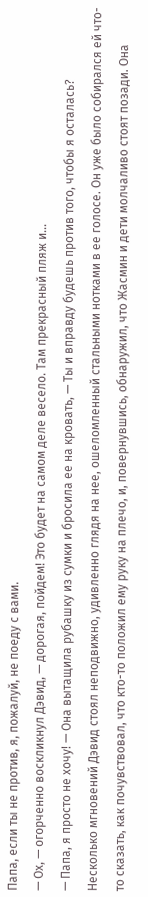Папа, если ты не против, я, пожалуй, не поеду с вами.
— Ох, — огорченно воскликнул Дэвид, — дорогая, пойдем! Это будет на самом деле весело. Там прекрасный пляж и…
— Папа, я просто не хочу! — Она вытащила рубашку из сумки и бросила ее на кровать, — Ты и вправду будешь против того, чтобы я осталась?
Несколько мгновений Дэвид стоял неподвижно, удивленно глядя на нее, ошеломленный стальными нотками в ее голосе. Он уже было собирался ей что-то сказать, как почувствовал, что кто-то положил ему руку на плечо, и, повернувшись, обнаружил, что Жасмин и дети молчаливо стоят позади. Она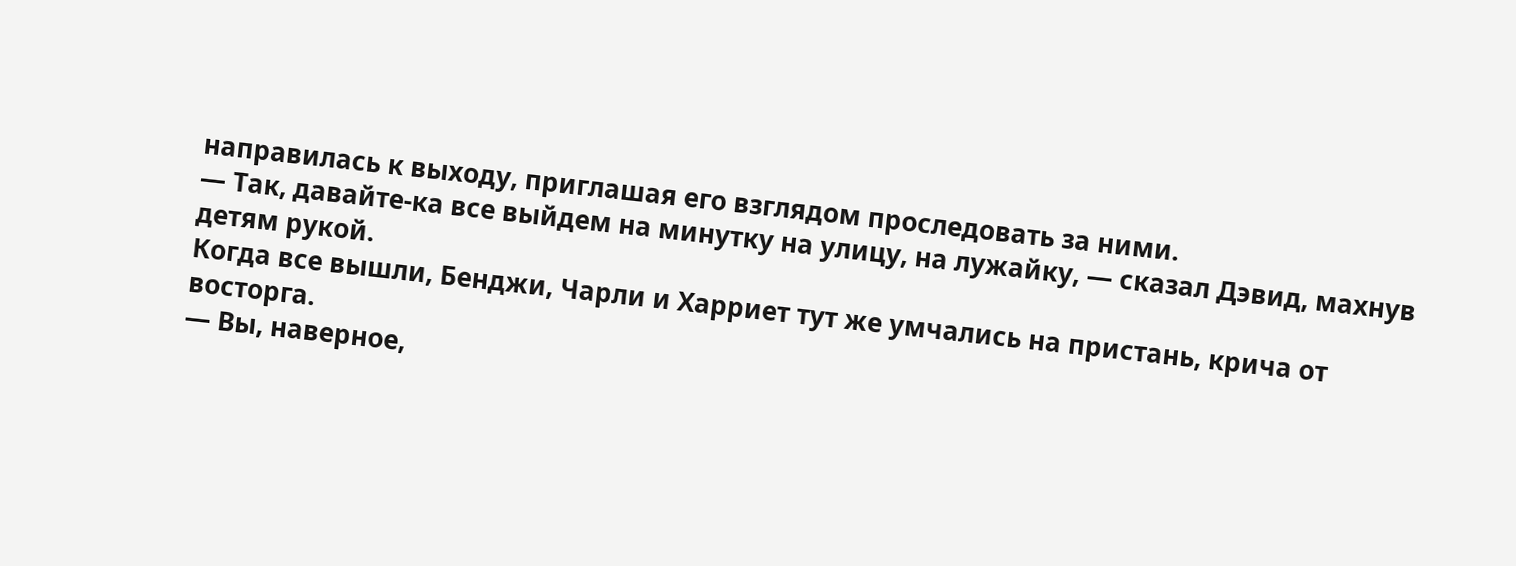направилась к выходу, приглашая его взглядом проследовать за ними.
— Так, давайте-ка все выйдем на минутку на улицу, на лужайку, — сказал Дэвид, махнув детям рукой.
Когда все вышли, Бенджи, Чарли и Харриет тут же умчались на пристань, крича от восторга.
— Вы, наверное,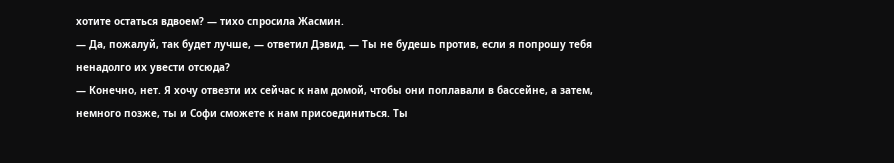хотите остаться вдвоем? — тихо спросила Жасмин.
— Да, пожалуй, так будет лучше, — ответил Дэвид. — Ты не будешь против, если я попрошу тебя ненадолго их увести отсюда?
— Конечно, нет. Я хочу отвезти их сейчас к нам домой, чтобы они поплавали в бассейне, а затем, немного позже, ты и Софи сможете к нам присоединиться. Ты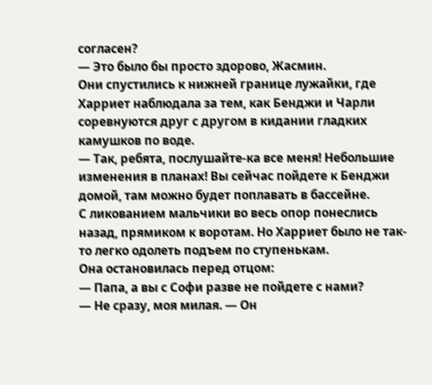согласен?
— Это было бы просто здорово, Жасмин.
Они спустились к нижней границе лужайки, где Харриет наблюдала за тем, как Бенджи и Чарли соревнуются друг с другом в кидании гладких камушков по воде.
— Так, ребята, послушайте-ка все меня! Небольшие изменения в планах! Вы сейчас пойдете к Бенджи домой, там можно будет поплавать в бассейне.
С ликованием мальчики во весь опор понеслись назад, прямиком к воротам. Но Харриет было не так-то легко одолеть подъем по ступенькам.
Она остановилась перед отцом:
— Папа, а вы с Софи разве не пойдете с нами?
— Не сразу, моя милая. — Он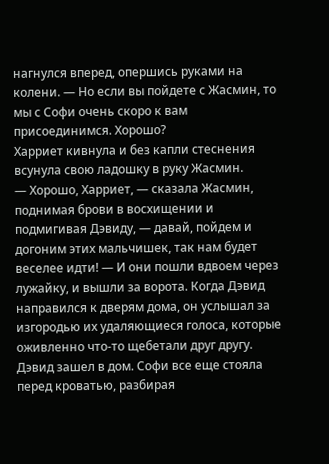нагнулся вперед, опершись руками на колени. — Но если вы пойдете с Жасмин, то мы с Софи очень скоро к вам присоединимся. Хорошо?
Харриет кивнула и без капли стеснения всунула свою ладошку в руку Жасмин.
— Хорошо, Харриет, — сказала Жасмин, поднимая брови в восхищении и подмигивая Дэвиду, — давай, пойдем и догоним этих мальчишек, так нам будет веселее идти! — И они пошли вдвоем через лужайку, и вышли за ворота. Когда Дэвид направился к дверям дома, он услышал за изгородью их удаляющиеся голоса, которые оживленно что-то щебетали друг другу.
Дэвид зашел в дом. Софи все еще стояла перед кроватью, разбирая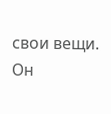свои вещи. Он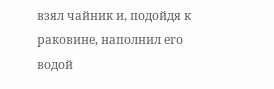взял чайник и, подойдя к раковине, наполнил его водой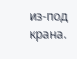из-под крана.